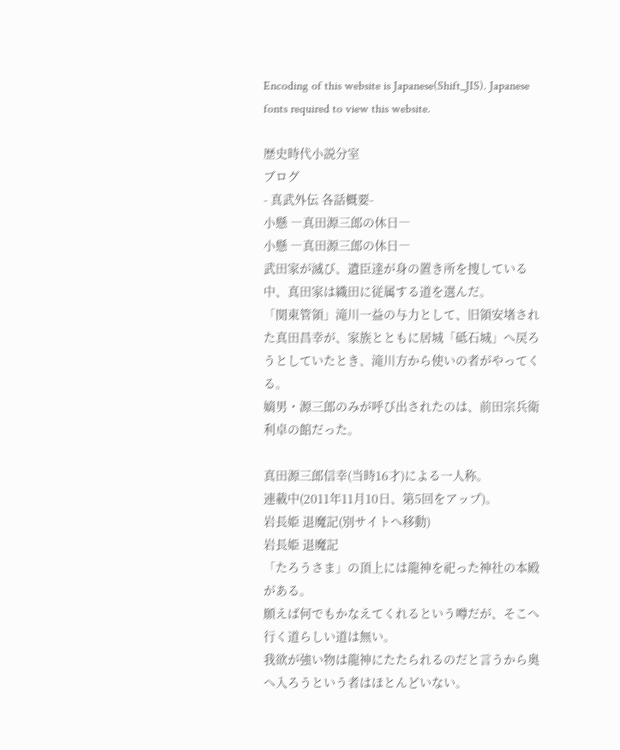Encoding of this website is Japanese(Shift_JIS). Japanese fonts required to view this website.

歴史時代小説分室
ブログ
- 真武外伝 各話概要-
小懸 ―真田源三郎の休日―
小懸 ―真田源三郎の休日―
武田家が滅び、遺臣達が身の置き所を捜している中、真田家は織田に従属する道を選んだ。
「関東管領」滝川一益の与力として、旧領安堵された真田昌幸が、家族とともに居城「砥石城」へ戻ろうとしていたとき、滝川方から使いの者がやってくる。
嫡男・源三郎のみが呼び出されたのは、前田宗兵衛利卓の館だった。

真田源三郎信幸(当時16才)による一人称。
連載中(2011年11月10日、第5回をアップ)。
岩長姫 退魔記(別サイトへ移動)
岩長姫 退魔記
「たろうさま」の頂上には龍神を祀った神社の本殿がある。
願えば何でもかなえてくれるという噂だが、そこへ行く道らしい道は無い。
我欲が強い物は龍神にたたられるのだと言うから奥へ入ろうという者はほとんどいない。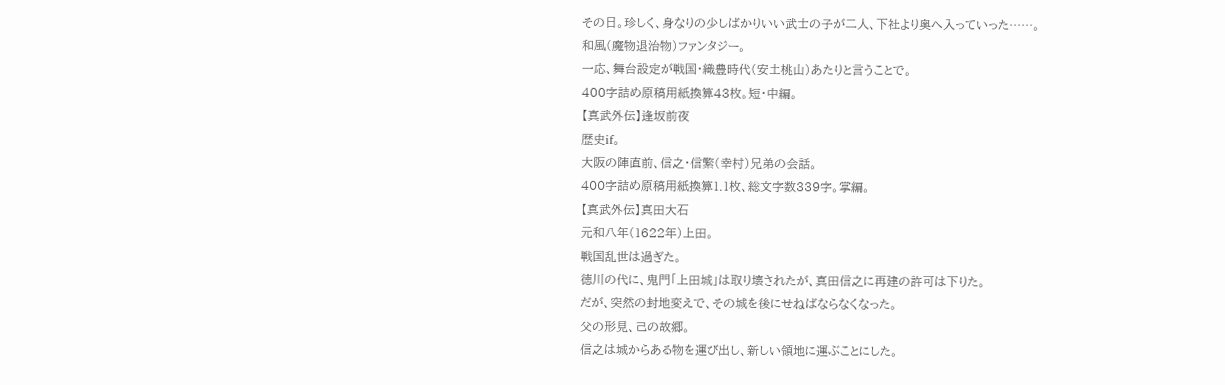その日。珍しく、身なりの少しばかりいい武士の子が二人、下社より奥へ入っていった……。
和風(魔物退治物)ファンタジー。
一応、舞台設定が戦国・織豊時代(安土桃山)あたりと言うことで。
400字詰め原稿用紙換算43枚。短・中編。
【真武外伝】逢坂前夜
歴史if。
大阪の陣直前、信之・信繁(幸村)兄弟の会話。
400字詰め原稿用紙換算1.1枚、総文字数339字。掌編。
【真武外伝】真田大石
元和八年(1622年)上田。
戦国乱世は過ぎた。
徳川の代に、鬼門「上田城」は取り壊されたが、真田信之に再建の許可は下りた。
だが、突然の封地変えで、その城を後にせねばならなくなった。
父の形見、己の故郷。
信之は城からある物を運び出し、新しい領地に運ぶことにした。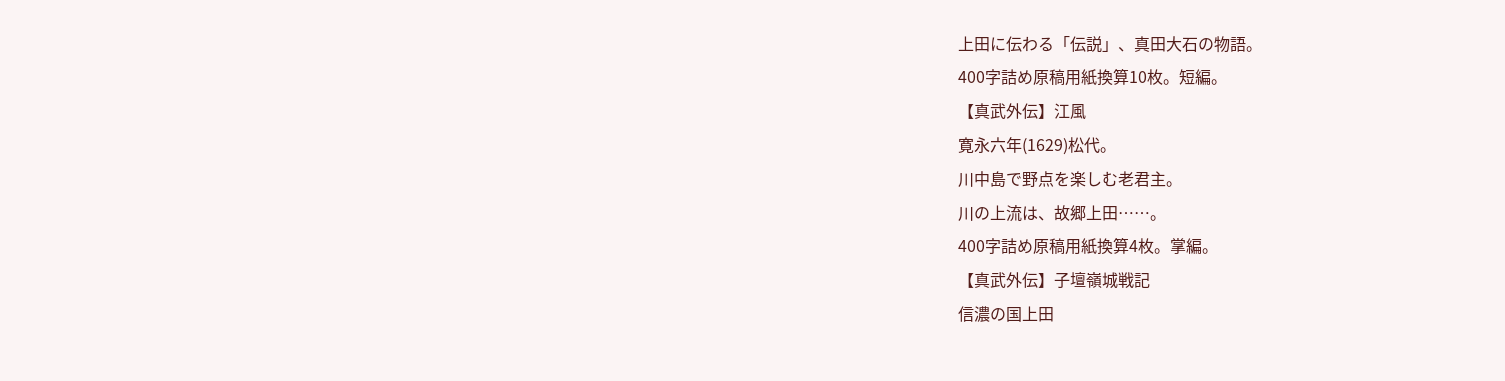上田に伝わる「伝説」、真田大石の物語。
400字詰め原稿用紙換算10枚。短編。
【真武外伝】江風
寛永六年(1629)松代。
川中島で野点を楽しむ老君主。
川の上流は、故郷上田……。
400字詰め原稿用紙換算4枚。掌編。
【真武外伝】子壇嶺城戦記
信濃の国上田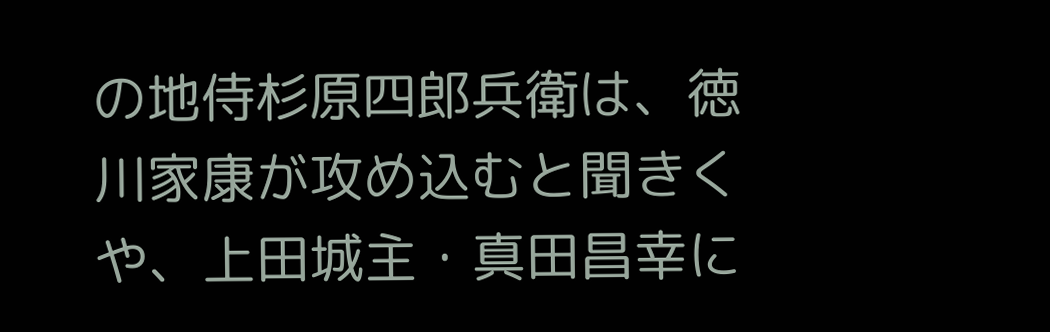の地侍杉原四郎兵衛は、徳川家康が攻め込むと聞きくや、上田城主・真田昌幸に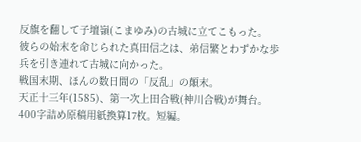反旗を翻して子壇嶺(こまゆみ)の古城に立てこもった。
彼らの始末を命じられた真田信之は、弟信繁とわずかな歩兵を引き連れて古城に向かった。
戦国末期、ほんの数日間の「反乱」の顛末。
天正十三年(1585)、第一次上田合戦(神川合戦)が舞台。
400字詰め原稿用紙換算17枚。短編。